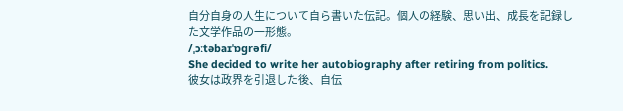自分自身の人生について自ら書いた伝記。個人の経験、思い出、成長を記録した文学作品の一形態。
/ˌɔːtəbaɪˈɒɡrəfi/
She decided to write her autobiography after retiring from politics.
彼女は政界を引退した後、自伝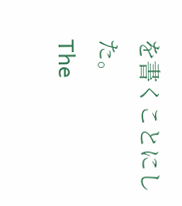を書くことにした。
The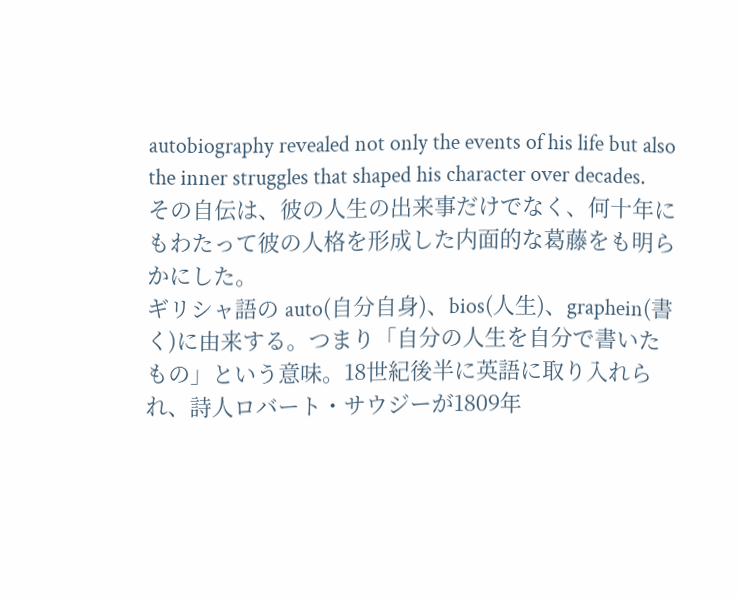autobiography revealed not only the events of his life but also the inner struggles that shaped his character over decades.
その自伝は、彼の人生の出来事だけでなく、何十年にもわたって彼の人格を形成した内面的な葛藤をも明らかにした。
ギリシャ語の auto(自分自身)、bios(人生)、graphein(書く)に由来する。つまり「自分の人生を自分で書いたもの」という意味。18世紀後半に英語に取り入れられ、詩人ロバート・サウジーが1809年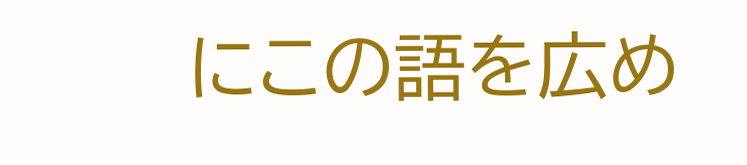にこの語を広め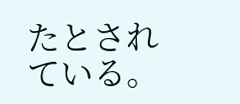たとされている。